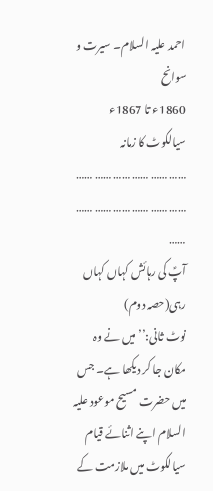احمد علیہ السلام۔ سیرت و سوانح
1860ء تا 1867ء
سیالکوٹ کا زمانہ
…… …… …… …… …… …… …… …… …… …… …… …… ……
آپؑ کی رہائش کہاں کہاں رہی(حصہ دوم)
نوٹ ثانی:’’ میں نے وہ مکان جا کر دیکھا ہے۔ جس میں حضرت مسیح موعود علیہ السلام اپنے اثنائے قیام سیالکوٹ میں ملازمت کے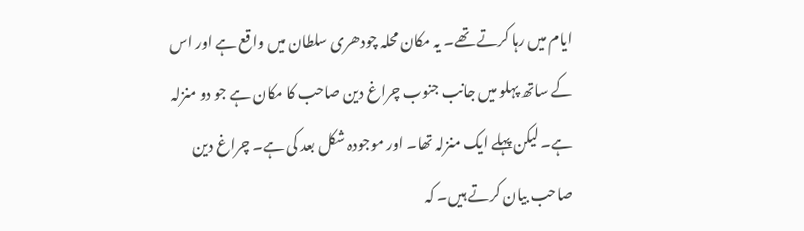ایام میں رہا کرتے تھے۔ یہ مکان محلہ چودھری سلطان میں واقع ہے اور اس کے ساتھ پہلو میں جانب جنوب چراغ دین صاحب کا مکان ہے جو دو منزلہ ہے۔ لیکن پہلے ایک منزلہ تھا۔ اور موجودہ شکل بعد کی ہے۔ چراغ دین صاحب بیان کرتے ہیں۔ کہ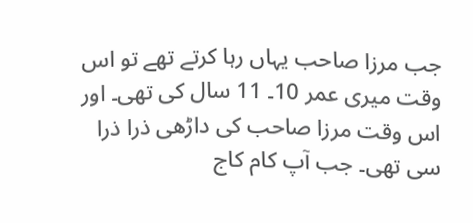جب مرزا صاحب یہاں رہا کرتے تھے تو اس وقت میری عمر 10۔ 11 سال کی تھی۔ اور اس وقت مرزا صاحب کی داڑھی ذرا ذرا سی تھی۔ جب آپ کام کاج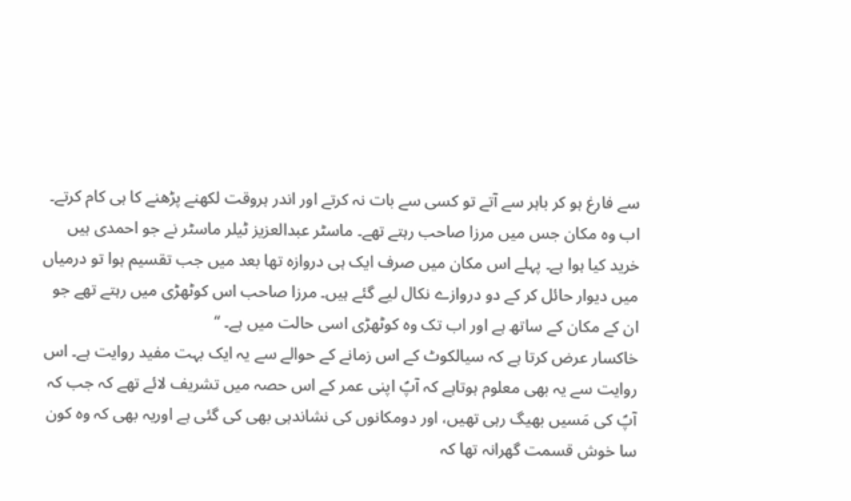سے فارغ ہو کر باہر سے آتے تو کسی سے بات نہ کرتے اور اندر ہروقت لکھنے پڑھنے کا ہی کام کرتے۔ اب وہ مکان جس میں مرزا صاحب رہتے تھے۔ ماسٹر عبدالعزیز ٹیلر ماسٹر نے جو احمدی ہیں خرید کیا ہوا ہے۔ پہلے اس مکان میں صرف ایک ہی دروازہ تھا بعد میں جب تقسیم ہوا تو درمیاں میں دیوار حائل کر کے دو دروازے نکال لیے گئے ہیں۔ مرزا صاحب اس کوٹھڑی میں رہتے تھے جو ان کے مکان کے ساتھ ہے اور اب تک وہ کوٹھڑی اسی حالت میں ہے۔ ‘‘
خاکسار عرض کرتا ہے کہ سیالکوٹ کے اس زمانے کے حوالے سے یہ ایک بہت مفید روایت ہے۔ اس روایت سے یہ بھی معلوم ہوتاہے کہ آپؑ اپنی عمر کے اس حصہ میں تشریف لائے تھے کہ جب کہ آپؑ کی مَسیں بھیگ رہی تھیں، اور دومکانوں کی نشاندہی بھی کی گئی ہے اوریہ بھی کہ وہ کون سا خوش قسمت گھرانہ تھا کہ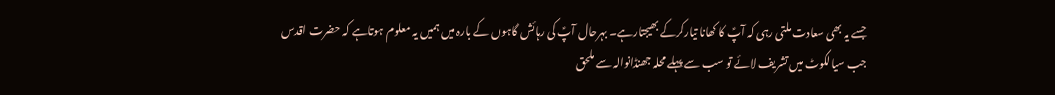جسے یہ بھی سعادت ملتی رہی کہ آپؑ کا کھانا تیارکرکے بھیجتارہے۔ بہرحال آپؑ کی رہائش گاہوں کے بارہ میں ہمیں یہ معلوم ہوتاہے کہ حضرت اقدس جب سیالکوٹ میں تشریف لائے تو سب سے پہلے محلہ جھنڈانوالہ سے ملحق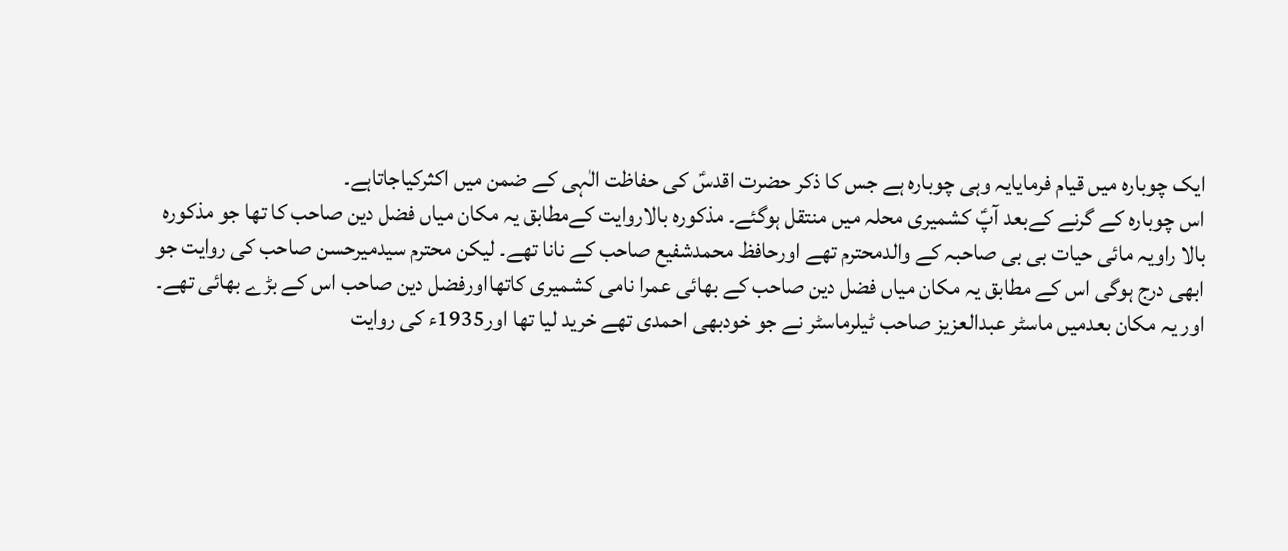ایک چوبارہ میں قیام فرمایایہ وہی چوبارہ ہے جس کا ذکر حضرت اقدسؑ کی حفاظت الٰہی کے ضمن میں اکثرکیاجاتاہے۔
اس چوبارہ کے گرنے کےبعد آپؑ کشمیری محلہ میں منتقل ہوگئے۔ مذکورہ بالاروایت کےمطابق یہ مکان میاں فضل دین صاحب کا تھا جو مذکورہ بالا راویہ مائی حیات بی بی صاحبہ کے والدمحترم تھے اورحافظ محمدشفیع صاحب کے نانا تھے۔ لیکن محترم سیدمیرحسن صاحب کی روایت جو ابھی درج ہوگی اس کے مطابق یہ مکان میاں فضل دین صاحب کے بھائی عمرا نامی کشمیری کاتھااورفضل دین صاحب اس کے بڑے بھائی تھے۔
اور یہ مکان بعدمیں ماسٹر عبدالعزیز صاحب ٹیلرماسٹر نے جو خودبھی احمدی تھے خرید لیا تھا اور1935ء کی روایت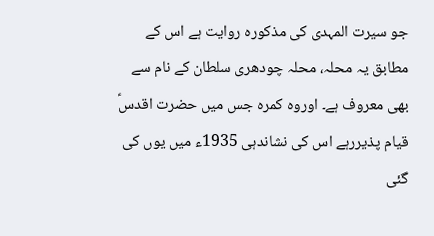جو سیرت المہدی کی مذکورہ روایت ہے اس کے مطابق یہ محلہ، محلہ چودھری سلطان کے نام سے بھی معروف ہے۔ اوروہ کمرہ جس میں حضرت اقدسؑ قیام پذیررہے اس کی نشاندہی 1935ء میں یوں کی گئی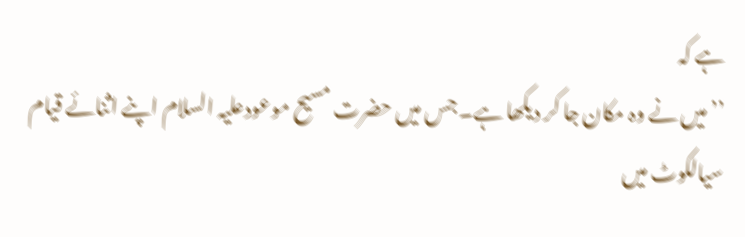ہے کہ
’’میں نے وہ مکان جا کر دیکھا ہے۔ جس میں حضرت مسیح موعودعلیہ السلام اپنے اثنائے قیام سیالکوٹ میں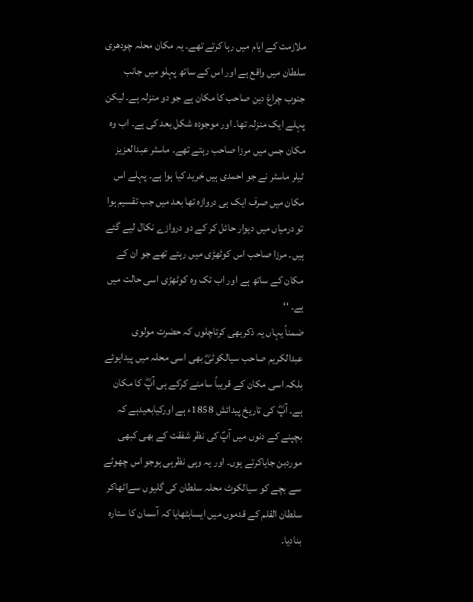ملازمت کے ایام میں رہا کرتے تھے۔ یہ مکان محلہ چودھری سلطان میں واقع ہے اور اس کے ساتھ پہلو میں جانب جنوب چراغ دین صاحب کا مکان ہے جو دو منزلہ ہے۔ لیکن پہلے ایک منزلہ تھا۔ اور موجودہ شکل بعد کی ہے۔ اب وہ مکان جس میں مرزا صاحب رہتے تھے۔ ماسٹر عبدالعزیز ٹیلر ماسٹر نے جو احمدی ہیں خرید کیا ہوا ہے۔ پہلے اس مکان میں صرف ایک ہی دروازہ تھا بعد میں جب تقسیم ہوا تو درمیاں میں دیوار حائل کر کے دو دروازے نکال لیے گئے ہیں۔ مرزا صاحب اس کوٹھڑی میں رہتے تھے جو ان کے مکان کے ساتھ ہے اور اب تک وہ کوٹھڑی اسی حالت میں ہے۔ ‘‘
ضمناً یہاں یہ ذکربھی کرتاچلوں کہ حضرت مولوی عبدالکریم صاحب سیالکوٹیؓ بھی اسی محلہ میں پیداہوئے بلکہ اسی مکان کے قریباً سامنے کرکے ہی آپؓ کا مکان ہے۔ آپؓ کی تاریخ پیدائش 1858ء ہے اورکیابعیدہے کہ بچپنے کے دنوں میں آپؑ کی نظر شفقت کے بھی کبھی موردبن جایاکرتے ہوں۔ اور یہ وہی نظرہی ہوجو اس چھوٹے سے بچے کو سیالکوٹ محلہ سلطان کی گلیوں سےاٹھاکر سلطان القلم کے قدموں میں ایسابٹھایا کہ آسمان کا ستارہ بنادیا۔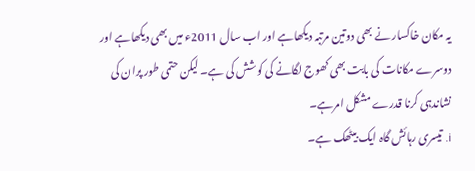یہ مکان خاکسار نے بھی دوتین مرتبہ دیکھاہے اور اب سال 2011ء میں بھی دیکھاہے اور دوسرے مکانات کی بابت بھی کھوج لگانے کی کوشش کی ہے۔ لیکن حتمی طور پران کی نشاندہی کرنا قدرے مشکل امرہے۔
i. تیسری رہائش گاہ ایک بیٹھک ہے۔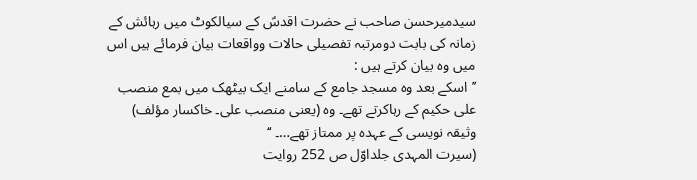سیدمیرحسن صاحب نے حضرت اقدسؑ کے سیالکوٹ میں رہائش کے زمانہ کی بابت دومرتبہ تفصیلی حالات وواقعات بیان فرمائے ہیں اس میں وہ بیان کرتے ہیں :
’’اسکے بعد وہ مسجد جامع کے سامنے ایک بیٹھک میں بمع منصب علی حکیم کے رہاکرتے تھے۔ وہ (یعنی منصب علی۔ خاکسار مؤلف) وثیقہ نویسی کے عہدہ پر ممتاز تھے…۔ ‘‘
(سیرت المہدی جلداوّل ص 252 روایت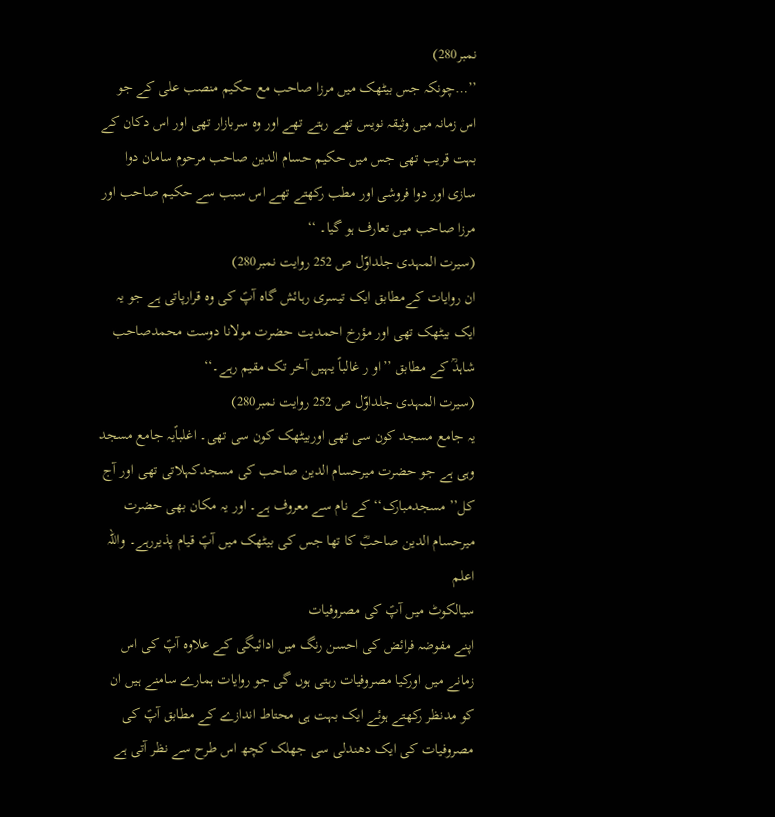نمبر280)
’’…چونکہ جس بیٹھک میں مرزا صاحب مع حکیم منصب علی کے جو اس زمانہ میں وثیقہ نویس تھے رہتے تھے اور وہ سربازار تھی اور اس دکان کے بہت قریب تھی جس میں حکیم حسام الدین صاحب مرحوم سامان دوا سازی اور دوا فروشی اور مطب رکھتے تھے اس سبب سے حکیم صاحب اور مرزا صاحب میں تعارف ہو گیا۔ ‘‘
(سیرت المہدی جلداوّل ص 252 روایت نمبر280)
ان روایات کےمطابق ایک تیسری رہائش گاہ آپؑ کی وہ قرارپاتی ہے جو یہ ایک بیٹھک تھی اور مؤرخ احمدیت حضرت مولانا دوست محمدصاحب شاہدؒ کے مطابق ’’او ر غالباً یہیں آخر تک مقیم رہے۔‘‘
(سیرت المہدی جلداوّل ص 252 روایت نمبر280)
یہ جامع مسجد کون سی تھی اوربیٹھک کون سی تھی۔ اغلباًیہ جامع مسجد وہی ہے جو حضرت میرحسام الدین صاحب کی مسجدکہلاتی تھی اور آج کل’’ مسجدمبارک‘‘ کے نام سے معروف ہے۔ اور یہ مکان بھی حضرت میرحسام الدین صاحبؓ کا تھا جس کی بیٹھک میں آپؑ قیام پذیررہے۔ واللہ اعلم
سیالکوٹ میں آپؑ کی مصروفیات
اپنے مفوضہ فرائض کی احسن رنگ میں ادائیگی کے علاوہ آپؑ کی اس زمانے میں اورکیا مصروفیات رہتی ہوں گی جو روایات ہمارے سامنے ہیں ان کو مدنظر رکھتے ہوئے ایک بہت ہی محتاط اندازے کے مطابق آپؑ کی مصروفیات کی ایک دھندلی سی جھلک کچھ اس طرح سے نظر آتی ہے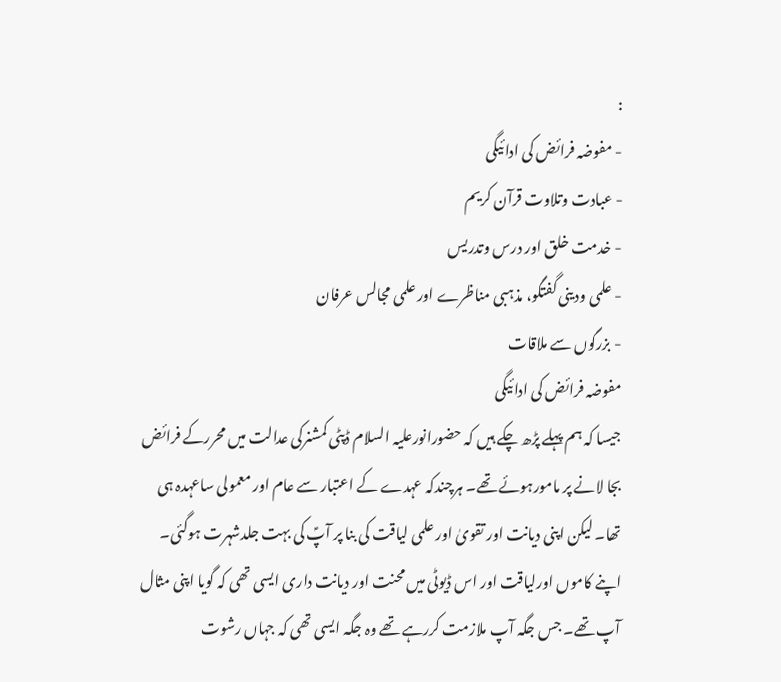:
- مفوضہ فرائض کی ادائیگی
- عبادت وتلاوت قرآن کریم
- خدمت خلق اور درس وتدریس
- علمی ودینی گفتگو، مذہبی مناظرے اور علمی مجالس عرفان
- بزرگوں سے ملاقات
مفوضہ فرائض کی ادائیگی
جیسا کہ ہم پہلے پڑھ چکے ہیں کہ حضورانورعلیہ السلام ڈپٹی کمشنرکی عدالت میں محررکے فرائض بجا لانے پر مامورہوئے تھے۔ ہرچندکہ عہدے کے اعتبار سے عام اور معمولی ساعہدہ ہی تھا۔ لیکن اپنی دیانت اور تقویٰ اور علمی لیاقت کی بنا پر آپؑ کی بہت جلدشہرت ہوگئی۔
اپنے کاموں اورلیاقت اور اس ڈیوٹی میں محنت اور دیانت داری ایسی تھی کہ گویا اپنی مثال آپ تھے۔ جس جگہ آپ ملازمت کررہے تھے وہ جگہ ایسی تھی کہ جہاں رشوت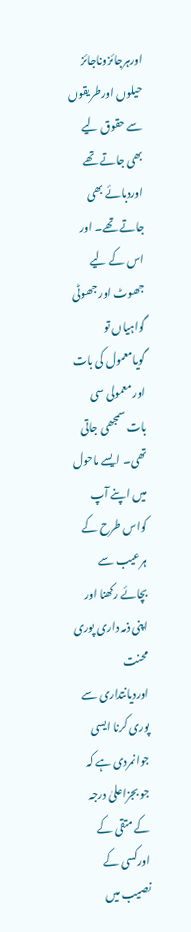اورہرجائزوناجائز حیلوں اورطریقوں سے حقوق لیے بھی جاتے تھے اوردبائے بھی جاتے تھے۔ اور اس کے لیے جھوٹ اور جھوٹی گواہیاں تو گویامعمول کی بات اور معمولی سی بات سمجھی جاتی تھی۔ ایسے ماحول میں اپنے آپ کواس طرح کے ہرعیب سے بچائے رکھنا اور اپنی ذمہ داری پوری محنت اوردیانتداری سے پوری کرنا ایسی جوانمردی ہے کہ جو بجزاعلیٰ درجہ کے متقی کے اورکسی کے نصیب میں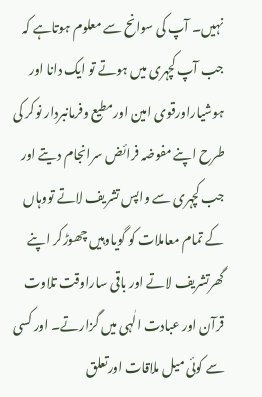نہیں۔ آپ کی سوانح سے معلوم ہوتاہے کہ جب آپ کچہری میں ہوتے تو ایک دانا اور ہوشیاراورقوی امین اورمطیع وفرمانبردار نوکر کی طرح اپنے مفوضہ فرائض سرانجام دیتے اور جب کچہری سے واپس تشریف لاتے تووہاں کے تمام معاملات کو گویاوہیں چھوڑکر اپنے گھرتشریف لاتے اور باقی ساراوقت تلاوت قرآن اور عبادت الٰہی میں گزارتے۔ اور کسی سے کوئی میل ملاقات اورتعلق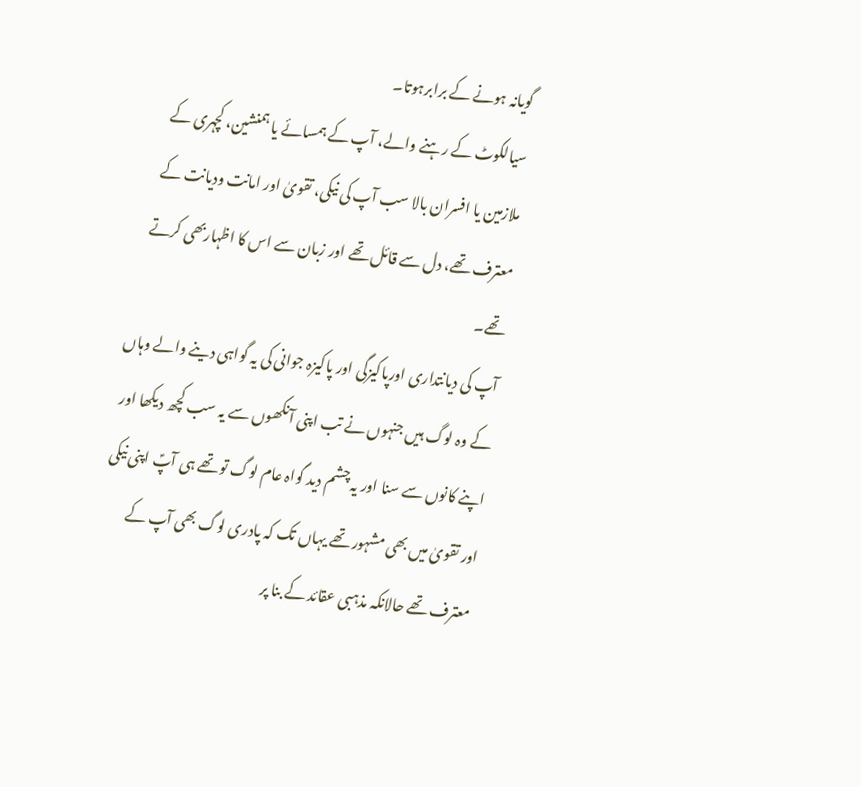گویانہ ہونے کے برابرہوتا۔
سیالکوٹ کے رہنے والے، آپ کے ہمسائے یا ہمنشین، کچہری کے ملازمین یا افسران بالا سب آپ کی نیکی، تقویٰ اور امانت ودیانت کے معترف تھے، دل سے قائل تھے اور زبان سے اس کا اظہاربھی کرتے تھے۔
آپ کی دیانتداری اورپاکیزگی اور پاکیزہ جوانی کی یہ گواہی دینے والے وہاں کے وہ لوگ ہیں جنہوں نے تب اپنی آنکھوں سے یہ سب کچھ دیکھا اور اپنے کانوں سے سنا اور یہ چشم دید گواہ عام لوگ تو تھے ہی آپؑ اپنی نیکی اور تقویٰ میں بھی مشہور تھے یہاں تک کہ پادری لوگ بھی آپ کے معترف تھے حالانکہ مذہبی عقائد کے بنا پر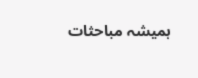ہمیشہ مباحثات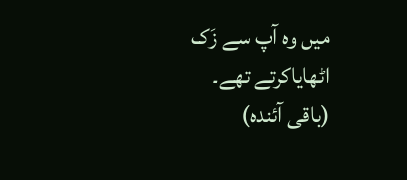میں وہ آپ سے زَک اٹھایاکرتے تھے۔
(باقی آئندہ)